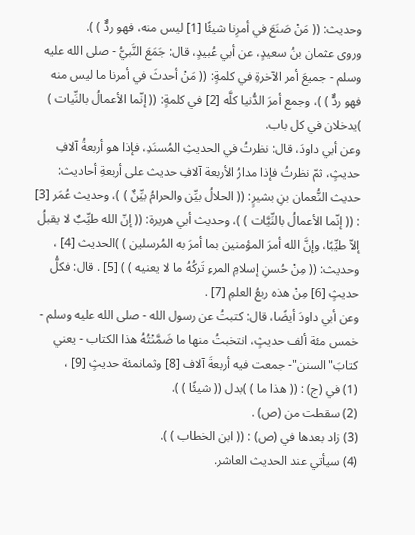وحديث: (( مَنْ صَنَعَ في أمرِنا شيئًا [1] ليس منه، فهو ردٌّ ) ).
وروى عثمان بنُ سعيدٍ، عن أبي عُبيدٍ، قال: جَمَعَ النَّبيُّ - صلى الله عليه وسلم - جميعَ أمر الآخرةِ في كلمةٍ: (( مَنْ أحدثَ في أمرنا ما ليس منه فهو ردٌّ ) )، وجمع أمرَ الدُّنيا كلَّه [2] في كلمةٍ: (( إنّما الأعمالُ بالنِّيات ) )يدخلان في كل باب.
وعن أبي داودَ، قال: نظرتُ في الحديثِ المُسنَدِ، فإذا هو أربعةُ آلافِ حديثٍ، ثمّ نظرتُ فإذا مدارُ الأربعة آلافِ حديث على أربعةِ أحاديث: حديث النُّعمان بنِ بشيرٍ: (( الحلالُ بيِّن والحرامُ بيِّنٌ ) )، وحديث عُمَر [3] : (( إنّما الأعمالُ بالنِّيَّات ) )، وحديث أبي هريرة: (( إنّ الله طيِّبٌ لا يقبلُ إلاّ طيِّبًا، وإنَّ الله أمرَ المؤمنين بما أمرَ به المُرسلين ) )الحديث [4] ، وحديث: (( مِنْ حُسنِ إسلامِ المرءِ تَركُهُ ما لا يعنيه ) ) [5] . قال: فكلُّ حديثٍ [6] مِنْ هذه ربعُ العلمِ [7] .
وعن أبي داودَ أيضًا، قال: كتبتُ عن رسول الله - صلى الله عليه وسلم - خمس مئة ألف حديثٍ، انتخبتُ منها ما ضَمَّنْتُهُ هذا الكتاب - يعني كتابَ"السنن"- جمعت فيه أربعةَ آلاف [8] وثمانمئة حديثٍ [9] ،
(1) في (ج) : (( هذا ما ) )بدل (( شيئًا ) ).
(2) سقطت من (ص) .
(3) زاد بعدها في (ص) : (( ابن الخطاب ) ).
(4) سيأتي عند الحديث العاشر.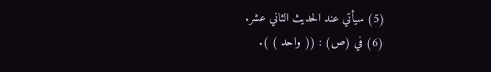(5) سيأتي عند الحديث الثاني عشر.
(6) في (ص) : (( واحد ) ).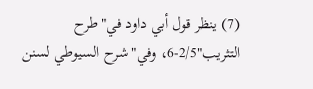(7) ينظر قول أبي داود في"طرح التثريب"2/5-6، وفي"شرح السيوطي لسنن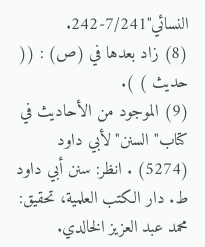النسائي"7/241-242.
(8) زاد بعدها في (ص) : (( حديث ) ).
(9) الموجود من الأحاديث في كتاب"السنن"لأبي داود (5274) . انظر: سنن أبي داود ط. دار الكتب العلمية، تحقيق: محمد عبد العزيز الخالدي.